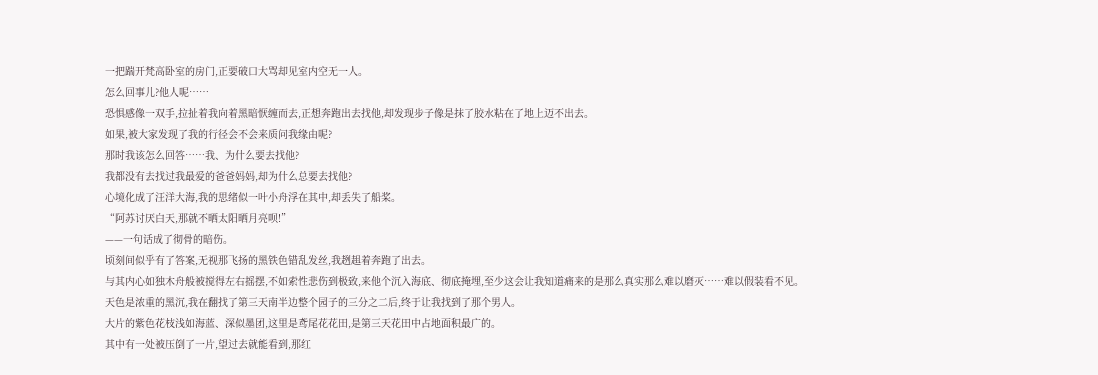一把踹开梵高卧室的房门,正要破口大骂却见室内空无一人。
怎么回事儿?他人呢……
恐惧感像一双手,拉扯着我向着黑暗恹缠而去,正想奔跑出去找他,却发现步子像是抹了胶水粘在了地上迈不出去。
如果,被大家发现了我的行径会不会来质问我缘由呢?
那时我该怎么回答……我、为什么要去找他?
我都没有去找过我最爱的爸爸妈妈,却为什么总要去找他?
心境化成了汪洋大海,我的思绪似一叶小舟浮在其中,却丢失了船桨。
“阿苏讨厌白天,那就不晒太阳晒月亮呗!”
——一句话成了彻骨的暗伤。
顷刻间似乎有了答案,无视那飞扬的黑铁色错乱发丝,我趔趄着奔跑了出去。
与其内心如独木舟般被搅得左右摇摆,不如索性悲伤到极致,来他个沉入海底、彻底掩埋,至少这会让我知道痛来的是那么真实那么难以磨灭……难以假装看不见。
天色是浓重的黑沉,我在翻找了第三天南半边整个园子的三分之二后,终于让我找到了那个男人。
大片的紫色花枝浅如海蓝、深似墨团,这里是鸢尾花花田,是第三天花田中占地面积最广的。
其中有一处被压倒了一片,望过去就能看到,那红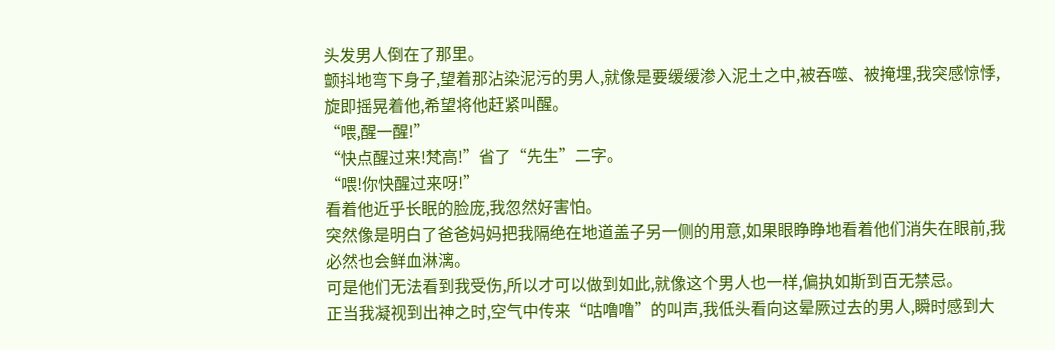头发男人倒在了那里。
颤抖地弯下身子,望着那沾染泥污的男人,就像是要缓缓渗入泥土之中,被吞噬、被掩埋,我突感惊悸,旋即摇晃着他,希望将他赶紧叫醒。
“喂,醒一醒!”
“快点醒过来!梵高!”省了“先生”二字。
“喂!你快醒过来呀!”
看着他近乎长眠的脸庞,我忽然好害怕。
突然像是明白了爸爸妈妈把我隔绝在地道盖子另一侧的用意,如果眼睁睁地看着他们消失在眼前,我必然也会鲜血淋漓。
可是他们无法看到我受伤,所以才可以做到如此,就像这个男人也一样,偏执如斯到百无禁忌。
正当我凝视到出神之时,空气中传来“咕噜噜”的叫声,我低头看向这晕厥过去的男人,瞬时感到大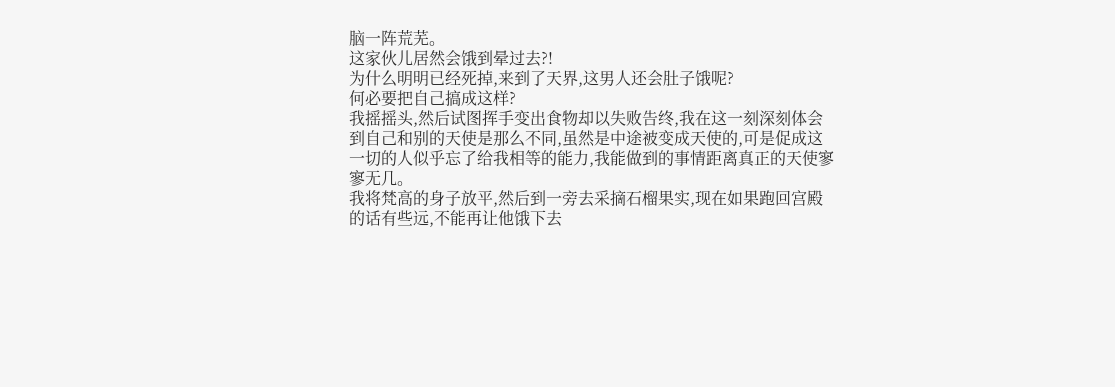脑一阵荒芜。
这家伙儿居然会饿到晕过去?!
为什么明明已经死掉,来到了天界,这男人还会肚子饿呢?
何必要把自己搞成这样?
我摇摇头,然后试图挥手变出食物却以失败告终,我在这一刻深刻体会到自己和别的天使是那么不同,虽然是中途被变成天使的,可是促成这一切的人似乎忘了给我相等的能力,我能做到的事情距离真正的天使寥寥无几。
我将梵高的身子放平,然后到一旁去采摘石榴果实,现在如果跑回宫殿的话有些远,不能再让他饿下去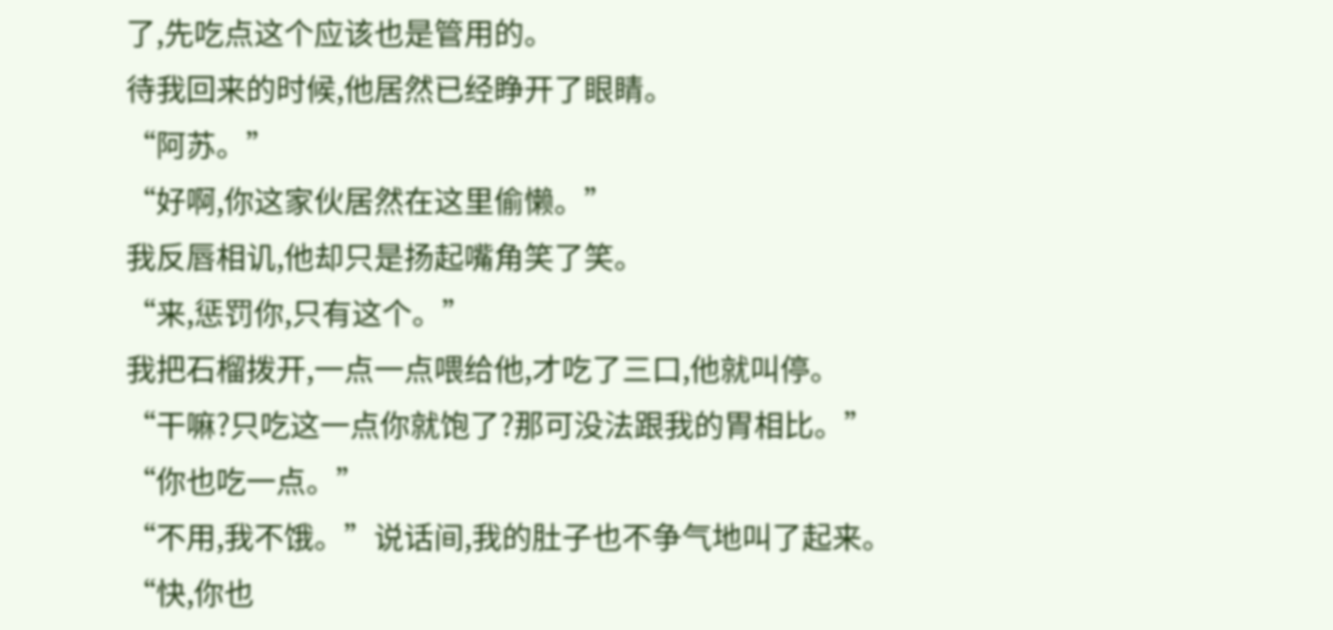了,先吃点这个应该也是管用的。
待我回来的时候,他居然已经睁开了眼睛。
“阿苏。”
“好啊,你这家伙居然在这里偷懒。”
我反唇相讥,他却只是扬起嘴角笑了笑。
“来,惩罚你,只有这个。”
我把石榴拨开,一点一点喂给他,才吃了三口,他就叫停。
“干嘛?只吃这一点你就饱了?那可没法跟我的胃相比。”
“你也吃一点。”
“不用,我不饿。”说话间,我的肚子也不争气地叫了起来。
“快,你也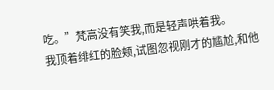吃。”梵高没有笑我,而是轻声哄着我。
我顶着绯红的脸颊,试图忽视刚才的尴尬,和他